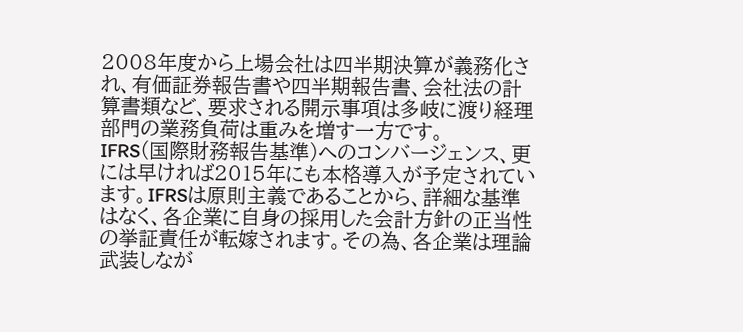2008年度から上場会社は四半期決算が義務化され、有価証券報告書や四半期報告書、会社法の計算書類など、要求される開示事項は多岐に渡り経理部門の業務負荷は重みを増す一方です。
IFRS(国際財務報告基準)へのコンバージェンス、更には早ければ2015年にも本格導入が予定されています。IFRSは原則主義であることから、詳細な基準はなく、各企業に自身の採用した会計方針の正当性の挙証責任が転嫁されます。その為、各企業は理論武装しなが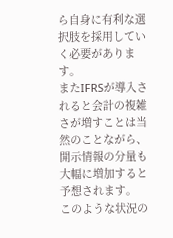ら自身に有利な選択肢を採用していく必要があります。
またIFRSが導入されると会計の複雑さが増すことは当然のことながら、開示情報の分量も大幅に増加すると予想されます。
このような状況の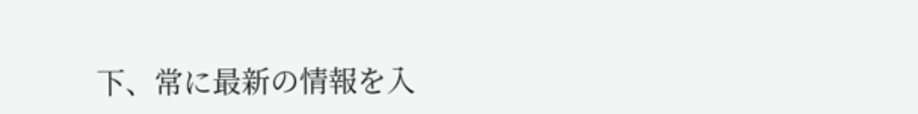下、常に最新の情報を入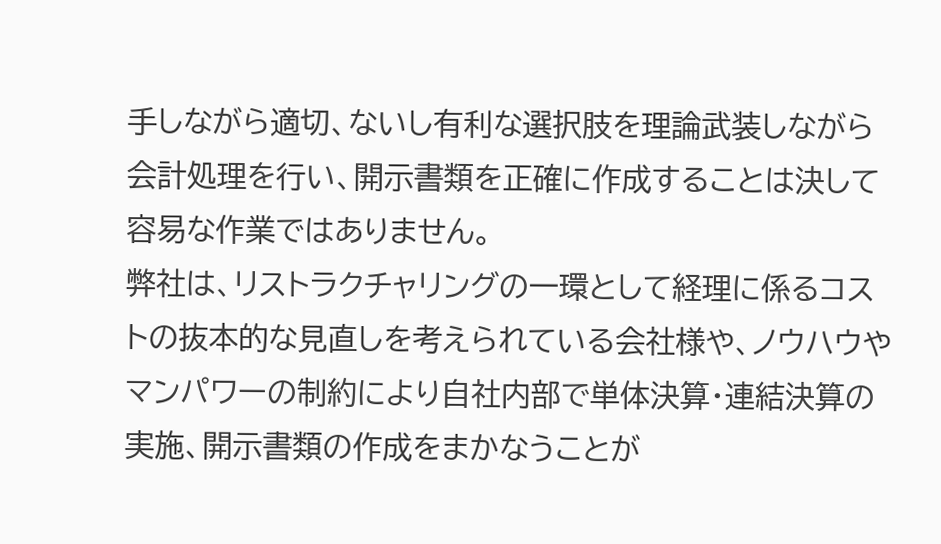手しながら適切、ないし有利な選択肢を理論武装しながら会計処理を行い、開示書類を正確に作成することは決して容易な作業ではありません。
弊社は、リストラクチャリングの一環として経理に係るコストの抜本的な見直しを考えられている会社様や、ノウハウやマンパワーの制約により自社内部で単体決算・連結決算の実施、開示書類の作成をまかなうことが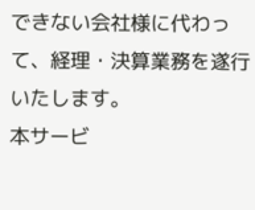できない会社様に代わって、経理・決算業務を遂行いたします。
本サービ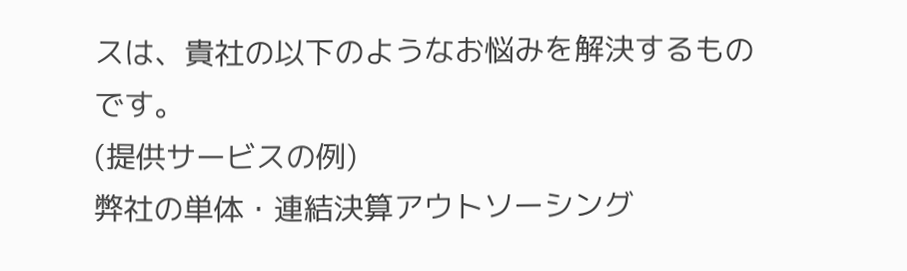スは、貴社の以下のようなお悩みを解決するものです。
(提供サービスの例)
弊社の単体・連結決算アウトソーシング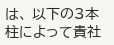は、 以下の3本柱によって貴社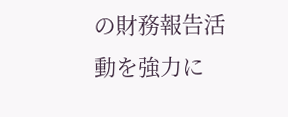の財務報告活動を強力に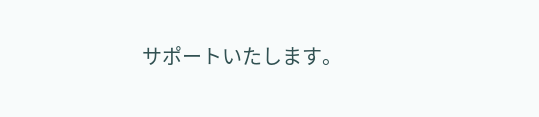サポートいたします。